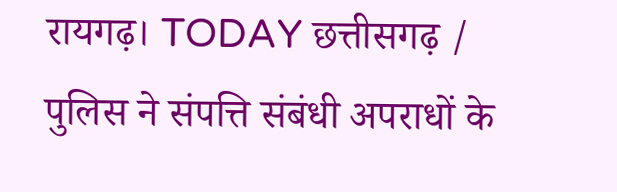रायगढ़। TODAY छत्तीसगढ़ / पुलिस ने संपत्ति संबंधी अपराधों के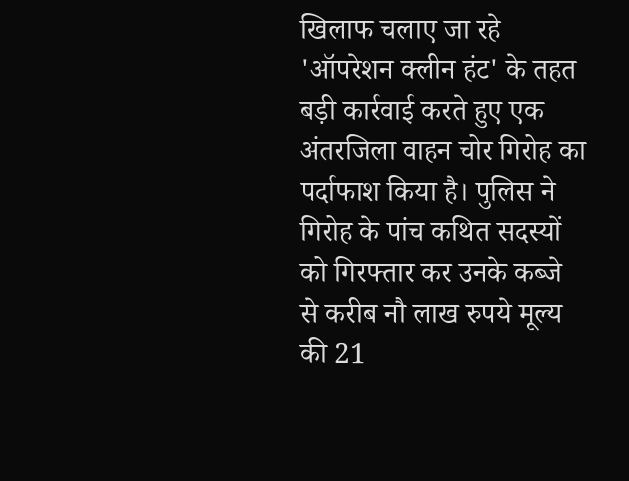खिलाफ चलाए जा रहे 'ऑपरेशन क्लीन हंट' के तहत बड़ी कार्रवाई करते हुए एक अंतरजिला वाहन चोर गिरोह का पर्दाफाश किया है। पुलिस ने गिरोह के पांच कथित सदस्यों को गिरफ्तार कर उनके कब्जे से करीब नौ लाख रुपये मूल्य की 21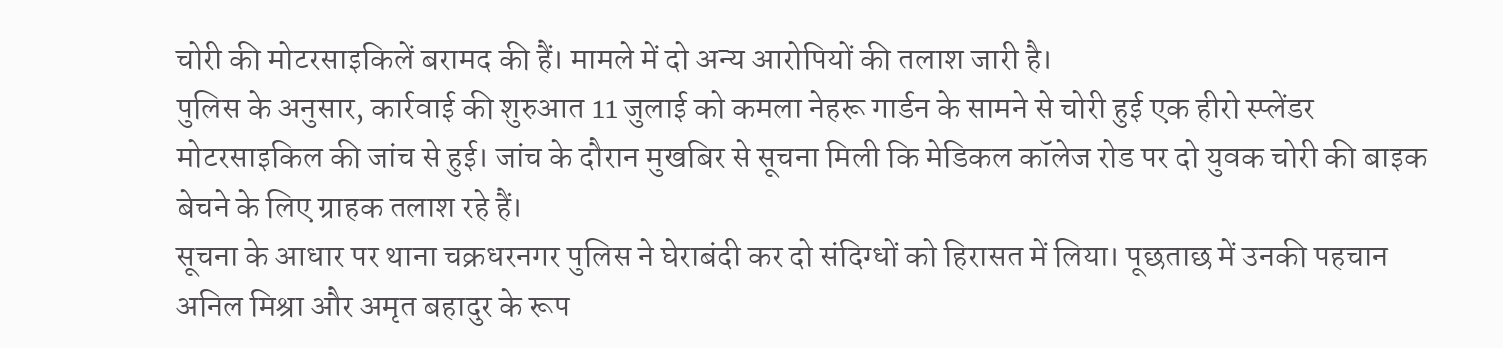चोरी की मोटरसाइकिलें बरामद की हैं। मामले में दो अन्य आरोपियों की तलाश जारी है।
पुलिस के अनुसार, कार्रवाई की शुरुआत 11 जुलाई को कमला नेहरू गार्डन के सामने से चोरी हुई एक हीरो स्प्लेंडर मोटरसाइकिल की जांच से हुई। जांच के दौरान मुखबिर से सूचना मिली कि मेडिकल कॉलेज रोड पर दो युवक चोरी की बाइक बेचने के लिए ग्राहक तलाश रहे हैं।
सूचना के आधार पर थाना चक्रधरनगर पुलिस ने घेराबंदी कर दो संदिग्धों को हिरासत में लिया। पूछताछ में उनकी पहचान अनिल मिश्रा और अमृत बहादुर के रूप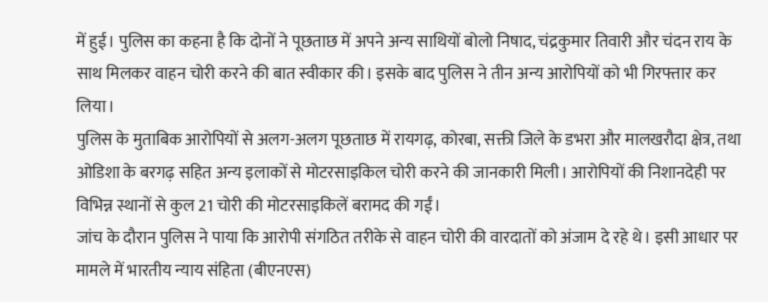में हुई। पुलिस का कहना है कि दोनों ने पूछताछ में अपने अन्य साथियों बोलो निषाद, चंद्रकुमार तिवारी और चंदन राय के साथ मिलकर वाहन चोरी करने की बात स्वीकार की। इसके बाद पुलिस ने तीन अन्य आरोपियों को भी गिरफ्तार कर लिया।
पुलिस के मुताबिक आरोपियों से अलग-अलग पूछताछ में रायगढ़, कोरबा, सक्ती जिले के डभरा और मालखरौदा क्षेत्र, तथा ओडिशा के बरगढ़ सहित अन्य इलाकों से मोटरसाइकिल चोरी करने की जानकारी मिली। आरोपियों की निशानदेही पर विभिन्न स्थानों से कुल 21 चोरी की मोटरसाइकिलें बरामद की गईं।
जांच के दौरान पुलिस ने पाया कि आरोपी संगठित तरीके से वाहन चोरी की वारदातों को अंजाम दे रहे थे। इसी आधार पर मामले में भारतीय न्याय संहिता (बीएनएस)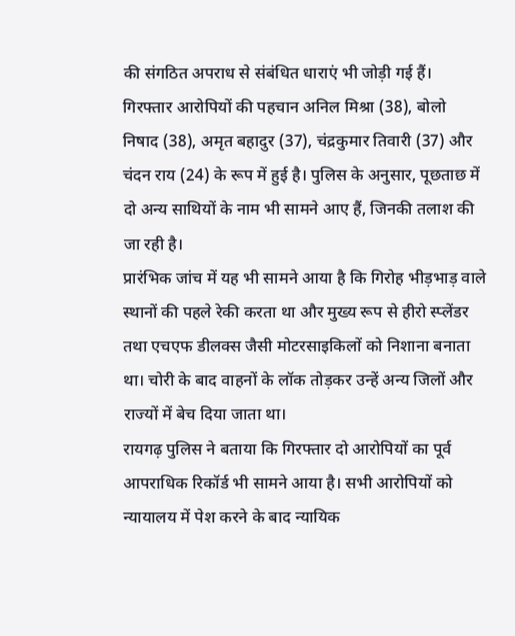की संगठित अपराध से संबंधित धाराएं भी जोड़ी गई हैं।
गिरफ्तार आरोपियों की पहचान अनिल मिश्रा (38), बोलो निषाद (38), अमृत बहादुर (37), चंद्रकुमार तिवारी (37) और चंदन राय (24) के रूप में हुई है। पुलिस के अनुसार, पूछताछ में दो अन्य साथियों के नाम भी सामने आए हैं, जिनकी तलाश की जा रही है।
प्रारंभिक जांच में यह भी सामने आया है कि गिरोह भीड़भाड़ वाले स्थानों की पहले रेकी करता था और मुख्य रूप से हीरो स्प्लेंडर तथा एचएफ डीलक्स जैसी मोटरसाइकिलों को निशाना बनाता था। चोरी के बाद वाहनों के लॉक तोड़कर उन्हें अन्य जिलों और राज्यों में बेच दिया जाता था।
रायगढ़ पुलिस ने बताया कि गिरफ्तार दो आरोपियों का पूर्व आपराधिक रिकॉर्ड भी सामने आया है। सभी आरोपियों को न्यायालय में पेश करने के बाद न्यायिक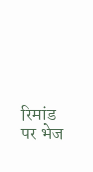रिमांड पर भेज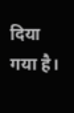दिया गया है।